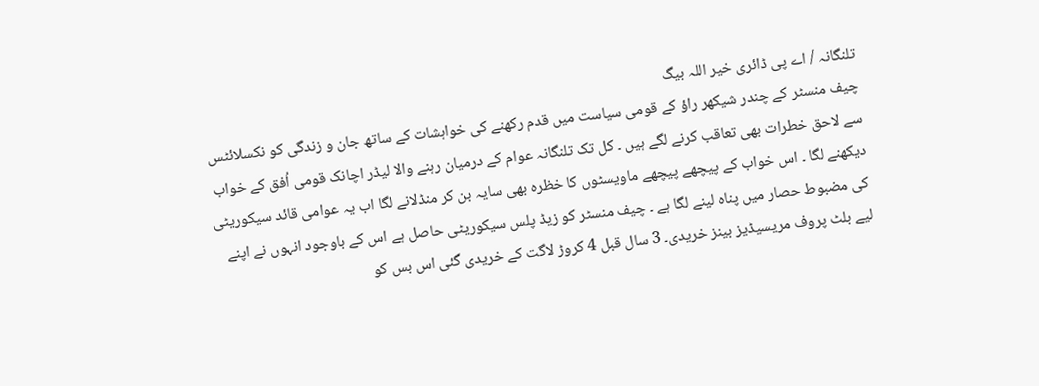تلنگانہ / اے پی ڈائری خیر اللہ بیگ
چیف منسٹر کے چندر شیکھر راؤ کے قومی سیاست میں قدم رکھنے کی خواہشات کے ساتھ جان و زندگی کو نکسلائٹس سے لاحق خطرات بھی تعاقب کرنے لگے ہیں ۔ کل تک تلنگانہ عوام کے درمیان رہنے والا لیڈر اچانک قومی اُفق کے خواب دیکھنے لگا ۔ اس خواب کے پیچھے پیچھے ماویسٹوں کا خظرہ بھی سایہ بن کر منڈلانے لگا اب یہ عوامی قائد سیکوریٹی کی مضبوط حصار میں پناہ لینے لگا ہے ۔ چیف منسٹر کو زیڈ پلس سیکوریٹی حاصل ہے اس کے باوجود انہوں نے اپنے لیے بلٹ پروف مریسیڈیز بینز خریدی۔ 3 سال قبل 4 کروڑ لاگت کے خریدی گئی اس بس کو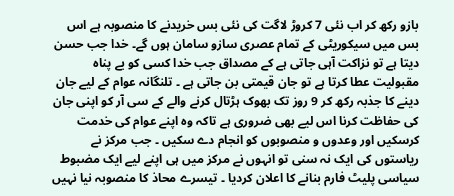بازو رکھ کر اب نئی 7 کروڑ لاگت کی نئی بس خریدنے کا منصوبہ ہے اس بس میں سیکوریٹی کے تمام عصری سازو سامان ہوں گے۔ خدا جب حسن دیتا ہے تو نزاکت آہی جاتی ہے کے مصداق جب خدا کسی کو بے پناہ مقبولیت عطا کرتا ہے تو جان قیمتی بن جاتی ہے ۔ تلنگانہ عوام کے لیے جان دینے کا جذبہ رکھ کر 9 روز تک بھوک ہڑتال کرنے والے کے سی آر کو اپنی جان کی حفاظت کرنا اس لیے بھی ضروری ہے تاکہ وہ اپنے عوام کی خدمت کرسکیں اور وعدوں و منصوبوں کو انجام دے سکیں ۔ جب مرکز نے ریاستوں کی ایک نہ سنی تو انہوں نے مرکز میں ہی اپنے لیے ایک مضبوط سیاسی پلیٹ فارم بنانے کا اعلان کردیا ۔ تیسرے محاذ کا منصوبہ نیا نہیں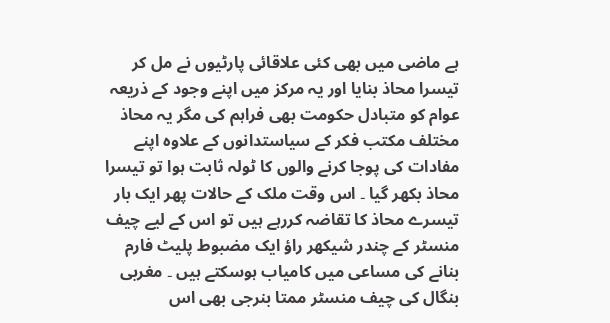ہے ماضی میں بھی کئی علاقائی پارٹیوں نے مل کر تیسرا محاذ بنایا اور یہ مرکز میں اپنے وجود کے ذریعہ عوام کو متبادل حکومت بھی فراہم کی مگر یہ محاذ مختلف مکتب فکر کے سیاستدانوں کے علاوہ اپنے مفادات کی پوجا کرنے والوں کا ٹولہ ثابت ہوا تو تیسرا محاذ بکھر گیا ۔ اس وقت ملک کے حالات پھر ایک بار تیسرے محاذ کا تقاضہ کررہے ہیں تو اس کے لیے چیف منسٹر کے چندر شیکھر راؤ ایک مضبوط پلیٹ فارم بنانے کی مساعی میں کامیاب ہوسکتے ہیں ۔ مغربی بنگال کی چیف منسٹر ممتا بنرجی بھی اس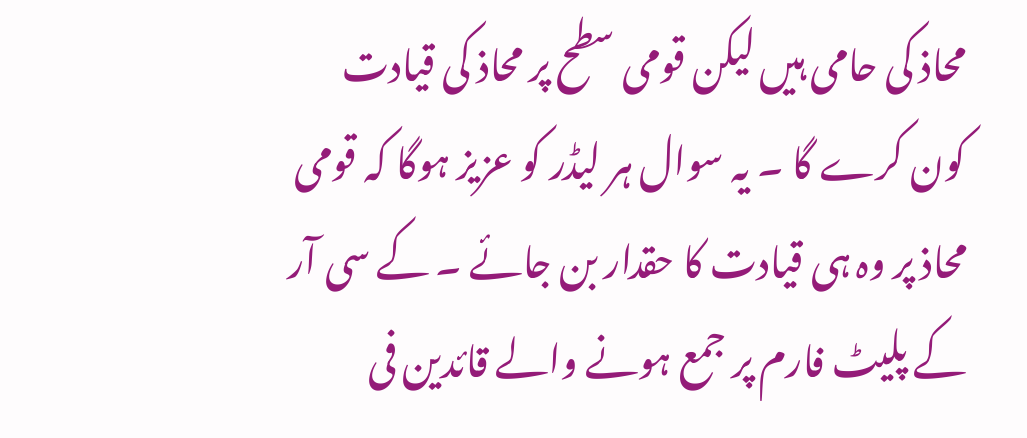محاذ کی حامی ہیں لیکن قومی سطح پر محاذ کی قیادت کون کرے گا ۔ یہ سوال ہر لیڈر کو عزیز ہوگا کہ قومی محاذ پر وہ ہی قیادت کا حقدار بن جائے ۔ کے سی آر کے پلیٹ فارم پر جمع ہونے والے قائدین فی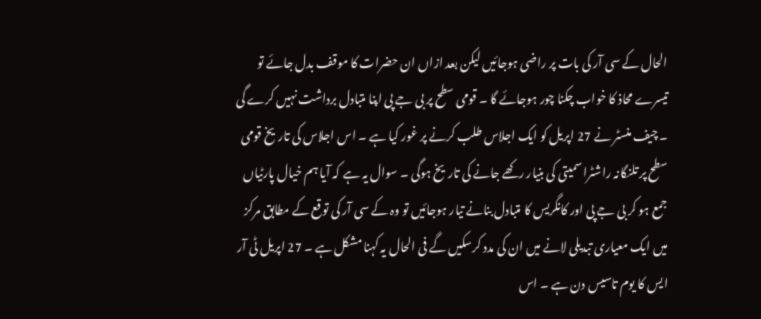الحال کے سی آر کی بات پر راضی ہوجائیں لیکن بعد ازاں ان حضرات کا موقف بدل جائے تو تیسرے محاذ کا خواب چکنا چور ہوجائے گا ۔ قومی سطح پر بی جے پی اپنا متبادل برداشت نہیں کرے گی ۔ چیف منسٹر نے 27 اپریل کو ایک اجلاس طلب کرنے پر غور کیا ہے ۔ اس اجلاس کی تاریخ قومی سطح پر تلنگانہ راشٹرا سمیتی کی بنیار رکھے جانے کی تاریخ ہوگی ۔ سوال یہ ہے کہ آیا ہم خیال پارٹیاں جمع ہو کر بی جے پی اور کانگریس کا متبادل بنانے تیار ہوجائیں تو وہ کے سی آر کی توقع کے مطابق مرکز میں ایک معیاری تبدیلی لانے میں ان کی مدد کرسکیں گے فی الحال یہ کہنا مشکل ہے ۔ 27 اپریل ٹی آر ایس کا یوم تاسیس دن ہے ۔ اس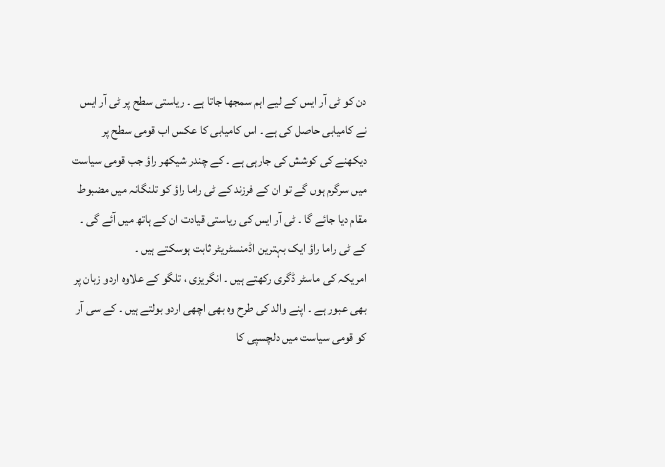دن کو ٹی آر ایس کے لیے اہم سمجھا جاتا ہے ۔ ریاستی سطح پر ٹی آر ایس نے کامیابی حاصل کی ہے ۔ اس کامیابی کا عکس اب قومی سطح پر دیکھنے کی کوشش کی جارہی ہے ۔ کے چندر شیکھر راؤ جب قومی سیاست میں سرگرم ہوں گے تو ان کے فرزند کے ٹی راما راؤ کو تلنگانہ میں مضبوط مقام دیا جائے گا ۔ ٹی آر ایس کی ریاستی قیادت ان کے ہاتھ میں آئے گی ۔ کے ٹی راما راؤ ایک بہترین اڈمنسٹریٹر ثابت ہوسکتے ہیں ۔
امریکہ کی ماسٹر ڈگری رکھتے ہیں ۔ انگریزی ، تلگو کے علاوہ اردو زبان پر بھی عبور ہے ۔ اپنے والد کی طرح وہ بھی اچھی اردو بولتے ہیں ۔ کے سی آر کو قومی سیاست میں دلچسپی کا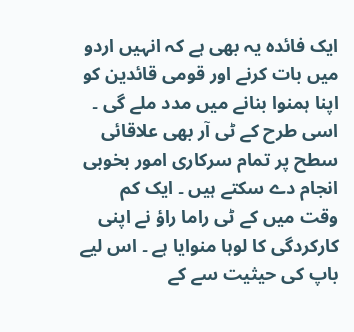ایک فائدہ یہ بھی ہے کہ انہیں اردو میں بات کرنے اور قومی قائدین کو اپنا ہمنوا بنانے میں مدد ملے گی ۔ اسی طرح کے ٹی آر بھی علاقائی سطح پر تمام سرکاری امور بخوبی انجام دے سکتے ہیں ۔ ایک کم وقت میں کے ٹی راما راؤ نے اپنی کارکردگی کا لوہا منوایا ہے ۔ اس لیے باپ کی حیثیت سے کے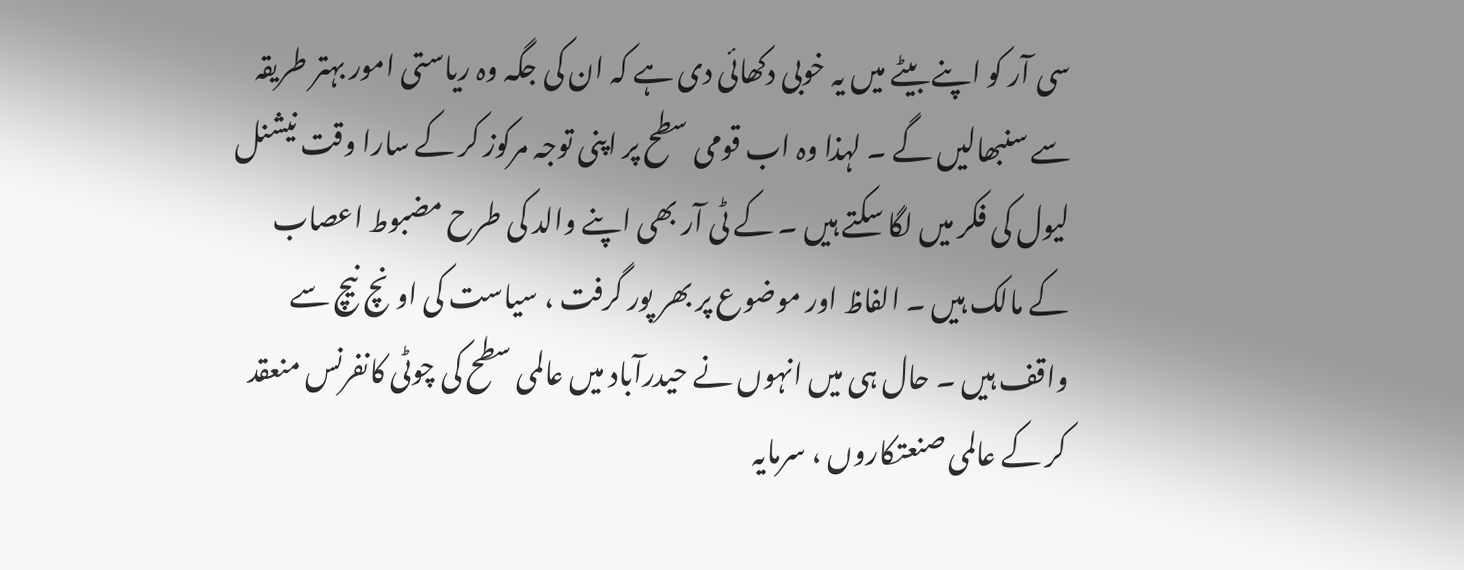سی آر کو اپنے بیٹے میں یہ خوبی دکھائی دی ہے کہ ان کی جگہ وہ ریاستی امور بہتر طریقہ سے سنبھالیں گے ۔ لہذا وہ اب قومی سطح پر اپنی توجہ مرکوز کر کے سارا وقت نیشنل لیول کی فکر میں لگا سکتے ہیں ۔ کے ٹی آر بھی اپنے والد کی طرح مضبوط اعصاب کے مالک ہیں ۔ الفاظ اور موضوع پر بھر پور گرفت ، سیاست کی اونچ نیچ سے واقف ہیں ۔ حال ہی میں انہوں نے حیدرآباد میں عالمی سطح کی چوٹی کانفرنس منعقد کر کے عالمی صنعتکاروں ، سرمایہ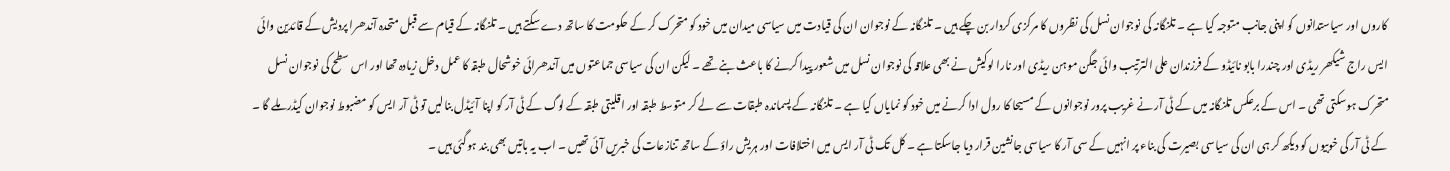کاروں اور سیاستدانوں کو اپنی جانب متوجہ کیا ہے ۔ تلنگانہ کی نوجوان نسل کی نظروں کا مرکزی کردار بن چکے ہیں ۔ تلنگانہ کے نوجوان ان کی قیادت میں سیاسی میدان میں خود کو متحرک کر کے حکومت کا ساتھ دے سکتے ہیں ۔ تلنگانہ کے قیام سے قبل متحدہ آندھرا پردیش کے قائدین وائی ایس راج شیکھر ریڈی اور چندرا بابو نائیڈو کے فرزندان علی الترتیب وائی جگن موہن ریڈی اور نارا لوکیش نے بھی علاقہ کی نوجوان نسل میں شعور پیدا کرنے کا باعث بنے تھے ۔ لیکن ان کی سیاسی جماعتوں میں آندھرائی خوشحال طبقہ کا عمل دخل زیادہ تھا اور اس سطح کی نوجوان نسل متحرک ہوسکتی تھی ۔ اس کے برعکس تلنگانہ میں کے ٹی آر نے غریب پرور نوجوانوں کے مسیحا کا رول ادا کرنے میں خود کو نمایاں کیا ہے ۔ تلنگانہ کے پسماندہ طبقات سے لے کر متوسط طبقہ اور اقلیتی طبقہ کے لوگ کے ٹی آر کو اپنا آئیڈل بنالیں تو ٹی آر ایس کو مضبوط نوجوان کیڈر ملے گا ۔ کے ٹی آر کی خوبیوں کو دیکھ کر ہی ان کی سیاسی بصیرت کی بناء پر انہیں کے سی آر کا سیاسی جانشین قرار دیا جاسکتا ہے ۔ کل تک ٹی آر ایس میں اختلافات اور ہریش راؤ کے ساتھ تنازعات کی خبریں آئی تھیں ۔ اب یہ باتیں بھی بند ہوگئی ہیں ۔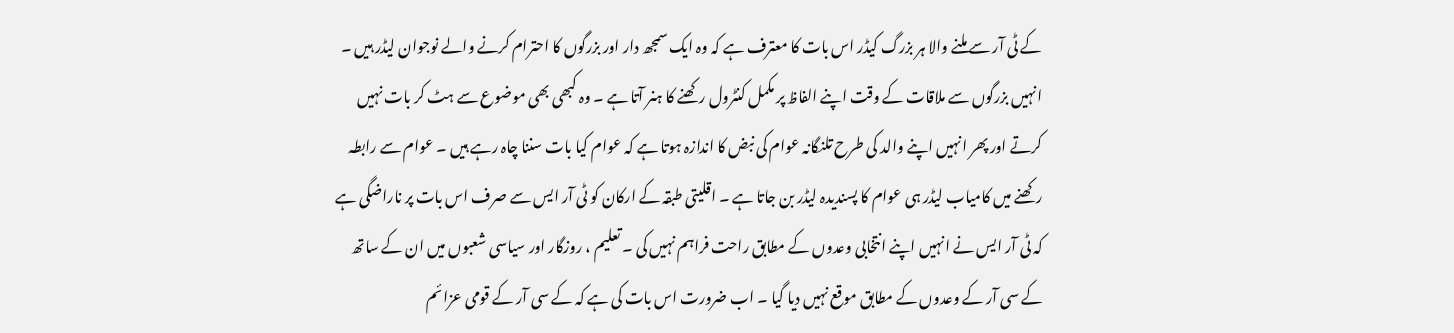کے ٹی آر سے ملنے والا ہر بزرگ کیڈر اس بات کا معترف ہے کہ وہ ایک سمجھ دار اور بزرگوں کا احترام کرنے والے نوجوان لیڈر ہیں ۔ انہیں بزرگوں سے ملاقات کے وقت اپنے الفاظ پر مکمل کنٹرول رکھنے کا ہنر آتا ہے ۔ وہ کبھی بھی موضوع سے ہٹ کر بات نہیں کرتے اور پھر انہیں اپنے والد کی طرح تلنگانہ عوام کی نبض کا اندازہ ہوتا ہے کہ عوام کیا بات سننا چاہ رہے ہیں ۔ عوام سے رابطہ رکھنے میں کامیاب لیڈر ہی عوام کا پسندیدہ لیڈر بن جاتا ہے ۔ اقلیتی طبقہ کے ارکان کو ٹی آر ایس سے صرف اس بات پر ناراضگی ہے کہ ٹی آر ایس نے انہیں اپنے انتخابی وعدوں کے مطابق راحت فراہم نہیں کی ۔ تعلیم ، روزگار اور سیاسی شعبوں میں ان کے ساتھ کے سی آر کے وعدوں کے مطابق موقع نہیں دیا گیا ۔ اب ضرورت اس بات کی ہے کہ کے سی آر کے قومی عزائم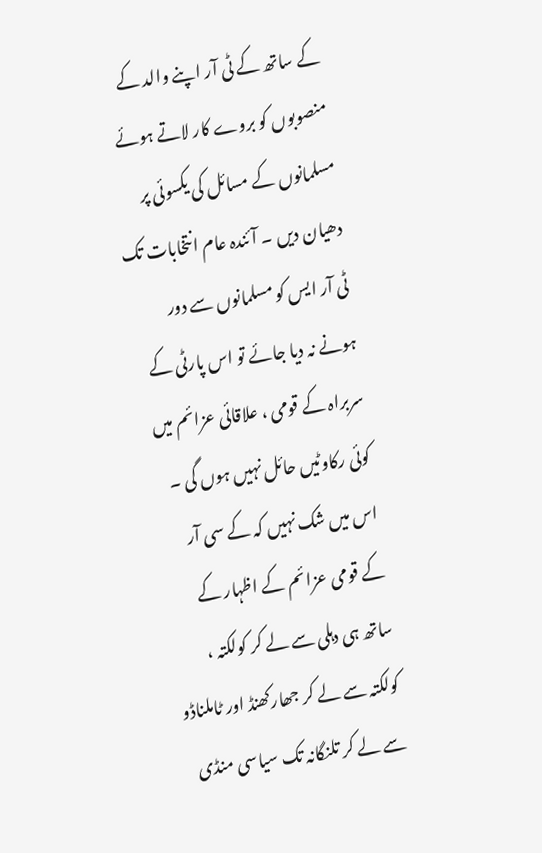کے ساتھ کے ٹی آر اپنے والد کے منصوبوں کو بروے کار لاتے ہوئے مسلمانوں کے مسائل کی یکسوئی پر دھیان دیں ۔ آئندہ عام انتخابات تک ٹی آر ایس کو مسلمانوں سے دور ہونے نہ دیا جائے تو اس پارٹی کے سربراہ کے قومی ، علاقائی عزائم میں کوئی رکاوٹیں حائل نہیں ہوں گی ۔ اس میں شک نہیں کہ کے سی آر کے قومی عزائم کے اظہار کے ساتھ ہی دہلی سے لے کر کولکتہ ، کولکتہ سے لے کر جھارکھنڈ اور ٹاملناڈو سے لے کر تلنگانہ تک سیاسی منڈی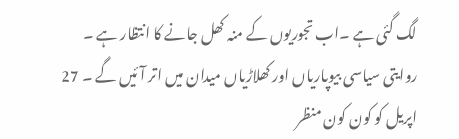لگ گئی ہے ۔اب تجوریوں کے منہ کھل جانے کا انتظار ہے ۔ روایتی سیاسی بیوپاریاں اور کھلاڑیاں میدان میں اتر آئیں گے ۔ 27 اپریل کو کون کون منظر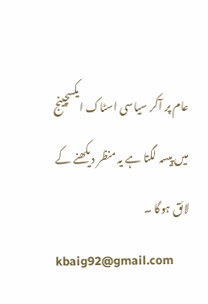عام پر آکر سیاسی اسٹاک ایکسچینج میں پیسہ لگتا ہے یہ منظر دیکھنے کے لائق ہوگا ۔
kbaig92@gmail.com